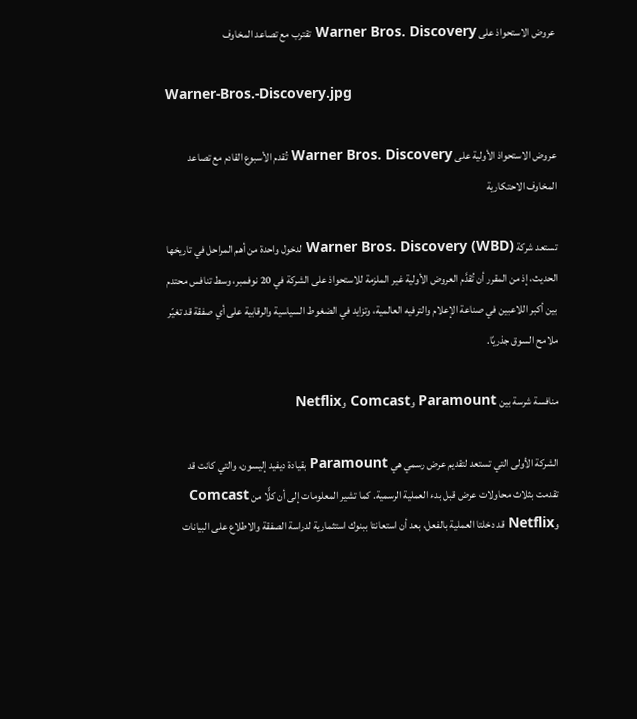عروض الاستحواذ على Warner Bros. Discovery تقترب مع تصاعد المخاوف

Warner-Bros.-Discovery.jpg

عروض الاستحواذ الأولية على Warner Bros. Discovery تُقدم الأسبوع القادم مع تصاعد المخاوف الاحتكارية

تستعد شركة Warner Bros. Discovery (WBD) لدخول واحدة من أهم المراحل في تاريخها الحديث، إذ من المقرر أن تُقدَّم العروض الأولية غير الملزمة للاستحواذ على الشركة في 20 نوفمبر، وسط تنافس محتدم بين أكبر اللاعبين في صناعة الإعلام والترفيه العالمية، وتزايد في الضغوط السياسية والرقابية على أي صفقة قد تغيّر ملامح السوق جذريًا.

منافسة شرسة بين Paramount وComcast وNetflix

الشركة الأولى التي تستعد لتقديم عرض رسمي هي Paramount بقيادة ديفيد إليسون، والتي كانت قد تقدمت بثلاث محاولات عرض قبل بدء العملية الرسمية. كما تشير المعلومات إلى أن كلًّا من Comcast وNetflix قد دخلتا العملية بالفعل، بعد أن استعانتا ببنوك استثمارية لدراسة الصفقة والاطلاع على البيانات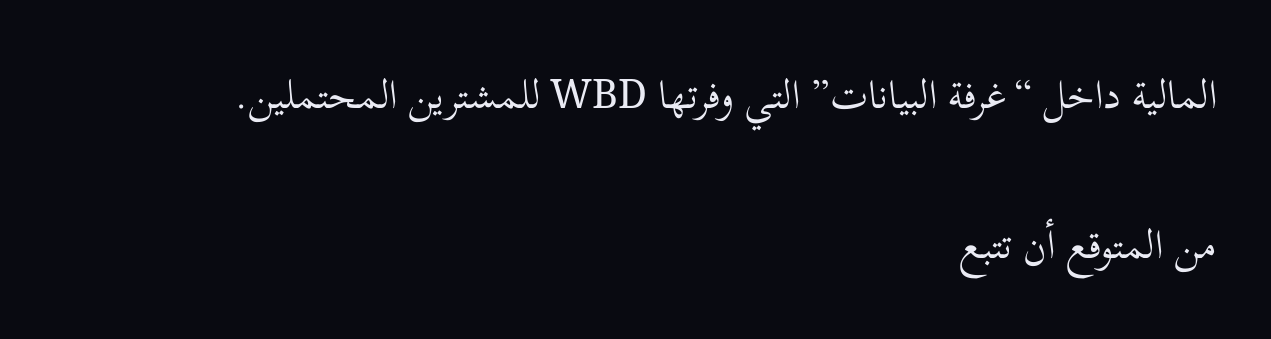المالية داخل “غرفة البيانات” التي وفرتها WBD للمشترين المحتملين.

من المتوقع أن تتبع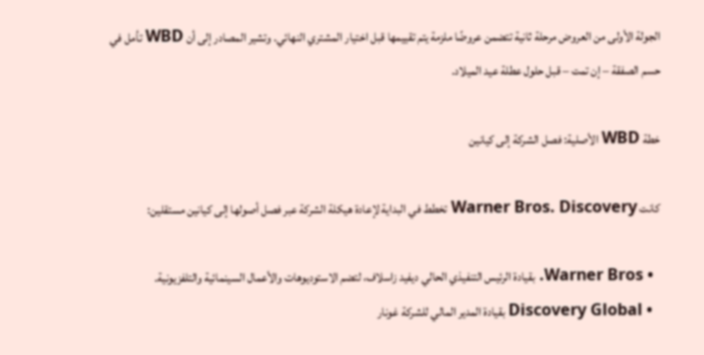الجولة الأولى من العروض مرحلة ثانية تتضمن عروضًا ملزمة يتم تقييمها قبل اختيار المشتري النهائي. وتشير المصادر إلى أن WBD تأمل في حسم الصفقة – إن تمت – قبل حلول عطلة عيد الميلاد.

خطة WBD الأصلية: فصل الشركة إلى كيانين

كانت Warner Bros. Discovery تخطط في البداية لإعادة هيكلة الشركة عبر فصل أصولها إلى كيانين مستقلين:

  • Warner Bros. بقيادة الرئيس التنفيذي الحالي ديفيد زاسلاف، لتضم الاستوديوهات والأعمال السينمائية والتلفزيونية.
  • Discovery Global بقيادة المدير المالي للشركة غونار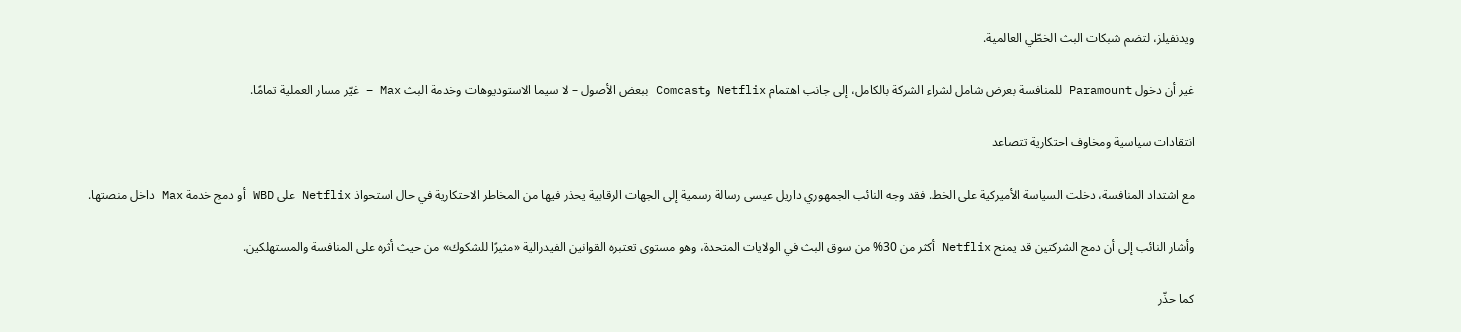ويدنفيلز، لتضم شبكات البث الخطّي العالمية.

غير أن دخول Paramount للمنافسة بعرض شامل لشراء الشركة بالكامل، إلى جانب اهتمام Netflix وComcast ببعض الأصول – لا سيما الاستوديوهات وخدمة البث Max – غيّر مسار العملية تمامًا.

انتقادات سياسية ومخاوف احتكارية تتصاعد

مع اشتداد المنافسة، دخلت السياسة الأميركية على الخط. فقد وجه النائب الجمهوري داريل عيسى رسالة رسمية إلى الجهات الرقابية يحذر فيها من المخاطر الاحتكارية في حال استحواذ Netflix على WBD أو دمج خدمة Max داخل منصتها.

وأشار النائب إلى أن دمج الشركتين قد يمنح Netflix أكثر من 30% من سوق البث في الولايات المتحدة، وهو مستوى تعتبره القوانين الفيدرالية «مثيرًا للشكوك» من حيث أثره على المنافسة والمستهلكين.

كما حذّر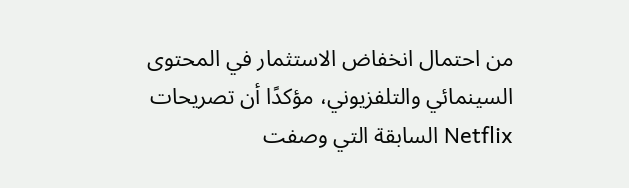من احتمال انخفاض الاستثمار في المحتوى السينمائي والتلفزيوني، مؤكدًا أن تصريحات Netflix السابقة التي وصفت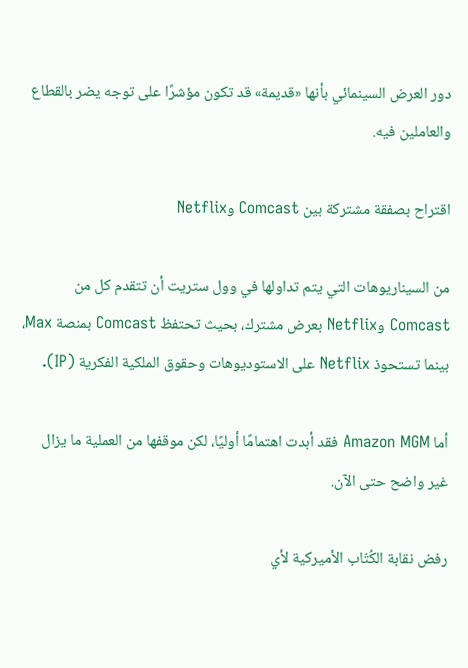دور العرض السينمائي بأنها «قديمة» قد تكون مؤشرًا على توجه يضر بالقطاع والعاملين فيه.

اقتراح بصفقة مشتركة بين Comcast وNetflix

من السيناريوهات التي يتم تداولها في وول ستريت أن تتقدم كل من Comcast وNetflix بعرض مشترك، بحيث تحتفظ Comcast بمنصة Max، بينما تستحوذ Netflix على الاستوديوهات وحقوق الملكية الفكرية (IP).

أما Amazon MGM فقد أبدت اهتمامًا أوليًا، لكن موقفها من العملية ما يزال غير واضح حتى الآن.

رفض نقابة الكُتّاب الأميركية لأي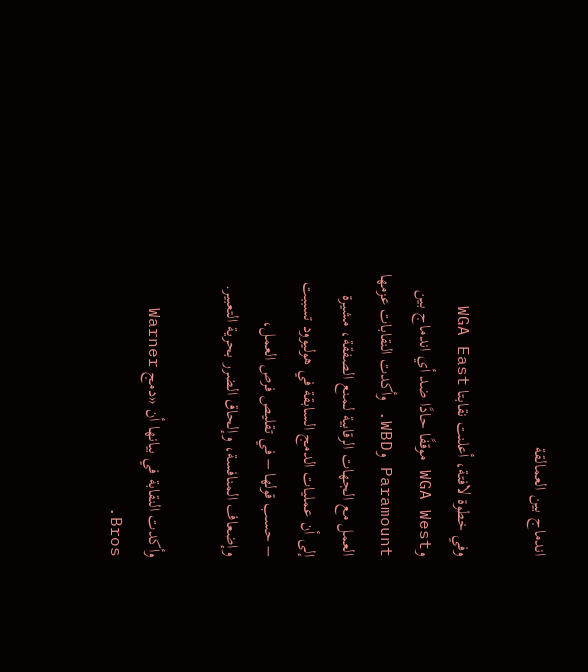اندماج بين العمالقة

وفي خطوة لافتة، أعلنت نقابتا WGA East وWGA West موقفًا حادًا ضد أي اندماج بين Paramount وWBD. وأكدت النقابات عزمها العمل مع الجهات الرقابية لـمنع الصفقة، مشيرة إلى أن عمليات الدمج السابقة في هوليوود تسببت – حسب قولها – في تقليص فرص العمل، وإضعاف المنافسة، وإلحاق الضرر بحرية التعبير.

وأكدت النقابة في بيانها أن «دمج Warner Bros.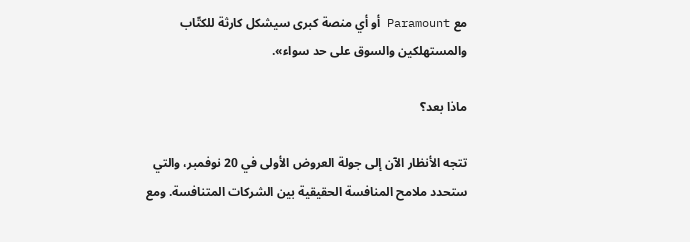مع Paramount أو أي منصة كبرى سيشكل كارثة للكتّاب والمستهلكين والسوق على حد سواء».

ماذا بعد؟

تتجه الأنظار الآن إلى جولة العروض الأولى في 20 نوفمبر، والتي ستحدد ملامح المنافسة الحقيقية بين الشركات المتنافسة. ومع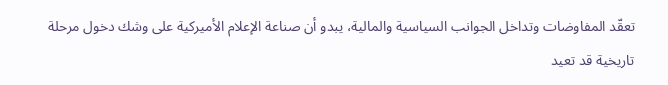تعقّد المفاوضات وتداخل الجوانب السياسية والمالية، يبدو أن صناعة الإعلام الأميركية على وشك دخول مرحلة تاريخية قد تعيد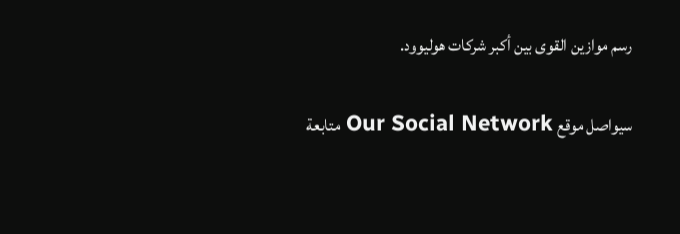رسم موازين القوى بين أكبر شركات هوليوود.

سيواصل موقع Our Social Network متابعة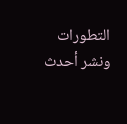التطورات ونشر أحدث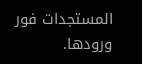المستجدات فور ورودها.